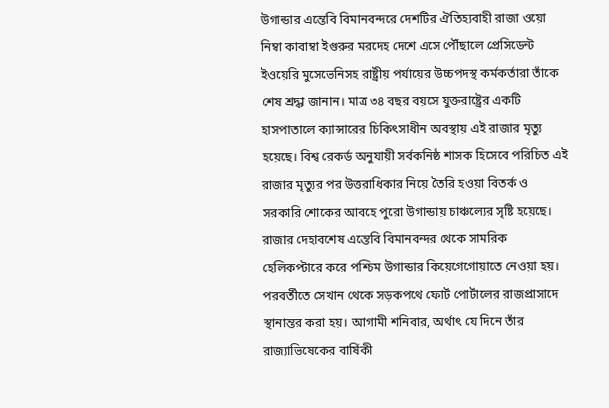উগান্ডার এন্তেবি বিমানবন্দরে দেশটির ঐতিহ্যবাহী রাজা ওয়ো নিম্বা কাবাম্বা ইগুরুর মরদেহ দেশে এসে পৌঁছালে প্রেসিডেন্ট ইওয়েরি মুসেভেনিসহ রাষ্ট্রীয় পর্যায়ের উচ্চপদস্থ কর্মকর্তারা তাঁকে শেষ শ্রদ্ধা জানান। মাত্র ৩৪ বছর বয়সে যুক্তরাষ্ট্রের একটি হাসপাতালে ক্যান্সারের চিকিৎসাধীন অবস্থায় এই রাজার মৃত্যু হয়েছে। বিশ্ব রেকর্ড অনুযায়ী সর্বকনিষ্ঠ শাসক হিসেবে পরিচিত এই রাজার মৃত্যুর পর উত্তরাধিকার নিয়ে তৈরি হওয়া বিতর্ক ও সরকারি শোকের আবহে পুরো উগান্ডায় চাঞ্চল্যের সৃষ্টি হয়েছে।
রাজার দেহাবশেষ এন্তেবি বিমানবন্দর থেকে সামরিক হেলিকপ্টারে করে পশ্চিম উগান্ডার কিয়েগেগোয়াতে নেওয়া হয়। পরবর্তীতে সেখান থেকে সড়কপথে ফোর্ট পোর্টালের রাজপ্রাসাদে স্থানান্তর করা হয়। আগামী শনিবার, অর্থাৎ যে দিনে তাঁর রাজ্যাভিষেকের বার্ষিকী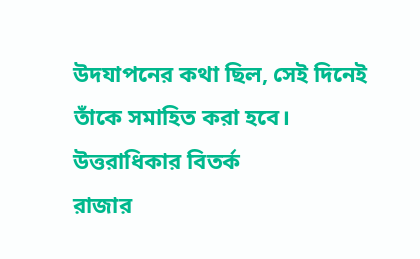উদযাপনের কথা ছিল, সেই দিনেই তাঁকে সমাহিত করা হবে।
উত্তরাধিকার বিতর্ক
রাজার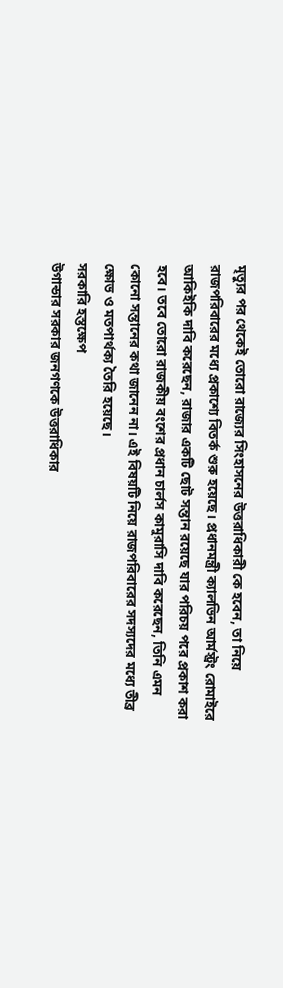মৃত্যুর পর থেকেই তোরো রাজ্যের সিংহাসনের উত্তরাধিকারী কে হবেন, তা নিয়ে রাজপরিবারের মধ্যে প্রকাশ্যে বিতর্ক শুরু হয়েছে। প্রধানমন্ত্রী ক্যালভিন আর্মস্ট্রং রোমাইরে আকিইকি দাবি করেছেন, রাজার একটি ছোট সন্তান রয়েছে যার পরিচয় পরে প্রকাশ করা হবে। তবে তোরো রাজকীয় বংশের প্রধান চার্লস কামুরাসি দাবি করেছেন, তিনি এমন কোনো সন্তানের কথা জানেন না। এই বিষয়টি নিয়ে রাজপরিবারের সদস্যদের মধ্যে তীব্র ক্ষোভ ও মতপার্থক্য তৈরি হয়েছে।
সরকারি হস্তক্ষেপ
উগান্ডার সরকার জনগণকে উত্তরাধিকার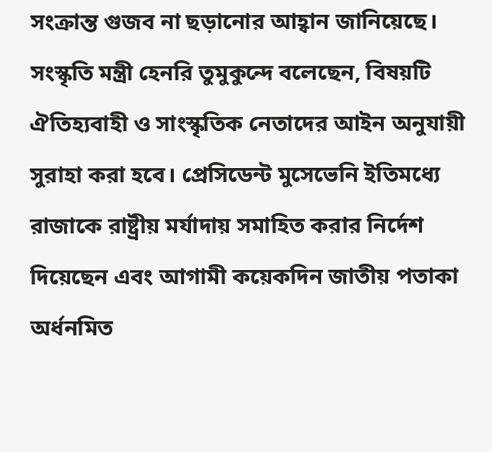সংক্রান্ত গুজব না ছড়ানোর আহ্বান জানিয়েছে। সংস্কৃতি মন্ত্রী হেনরি তুমুকুন্দে বলেছেন, বিষয়টি ঐতিহ্যবাহী ও সাংস্কৃতিক নেতাদের আইন অনুযায়ী সুরাহা করা হবে। প্রেসিডেন্ট মুসেভেনি ইতিমধ্যে রাজাকে রাষ্ট্রীয় মর্যাদায় সমাহিত করার নির্দেশ দিয়েছেন এবং আগামী কয়েকদিন জাতীয় পতাকা অর্ধনমিত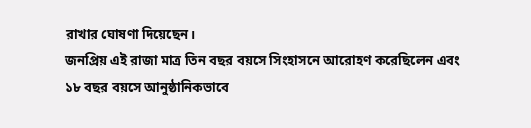রাখার ঘোষণা দিয়েছেন।
জনপ্রিয় এই রাজা মাত্র তিন বছর বয়সে সিংহাসনে আরোহণ করেছিলেন এবং ১৮ বছর বয়সে আনুষ্ঠানিকভাবে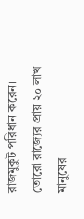রাজমুকুট পরিধান করেন। তোরো রাজ্যের প্রায় ২০ লাখ মানুষের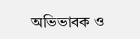অভিভাবক ও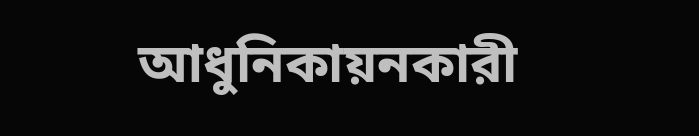আধুনিকায়নকারী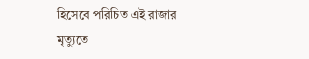হিসেবে পরিচিত এই রাজার মৃত্যুতে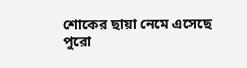শোকের ছায়া নেমে এসেছে পুরো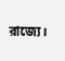রাজ্যে।